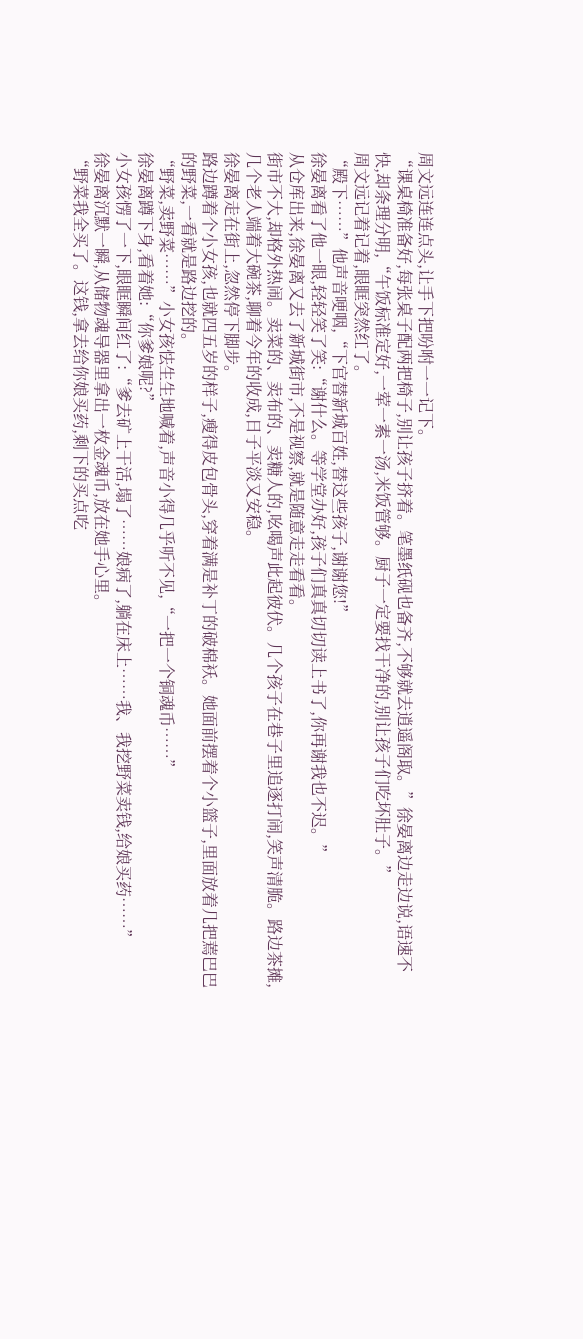周文远连连点头,让手下把吩咐一一记下。
“课桌椅准备好,每张桌子配两把椅子,别让孩子挤着。笔墨纸砚也备齐,不够就去逍遥阁取。”徐晏离边走边说,语速不快,却条理分明,“午饭标准定好,一荤一素一汤,米饭管够。厨子一定要找干净的,别让孩子们吃坏肚子。”
周文远记着记着,眼眶突然红了。
“殿下……”他声音哽咽,“下官替新城百姓,替这些孩子,谢谢您!”
徐晏离看了他一眼,轻轻笑了笑:“谢什么。等学堂办好,孩子们真真切切读上书了,你再谢我也不迟。”
从仓库出来,徐晏离又去了新城街市,不是视察,就是随意走走看看。
街市不大,却格外热闹。卖菜的、卖布的、卖糖人的,吆喝声此起彼伏。几个孩子在巷子里追逐打闹,笑声清脆。路边茶摊,几个老人端着大碗茶,聊着今年的收成,日子平淡又安稳。
徐晏离走在街上,忽然停下脚步。
路边蹲着个小女孩,也就四五岁的样子,瘦得皮包骨头,穿着满是补丁的破棉袄。她面前摆着个小篮子,里面放着几把蔫巴巴的野菜,一看就是路边挖的。
“野菜,卖野菜……”小女孩怯生生地喊着,声音小得几乎听不见,“一把一个铜魂币……”
徐晏离蹲下身,看着她:“你爹娘呢?”
小女孩愣了一下,眼眶瞬间红了:“爹去矿上干活,塌了……娘病了,躺在床上……我、我挖野菜卖钱,给娘买药……”
徐晏离沉默一瞬,从储物魂导器里拿出一枚金魂币,放在她手心里。
“野菜我全买了。这钱,拿去给你娘买药,剩下的买点吃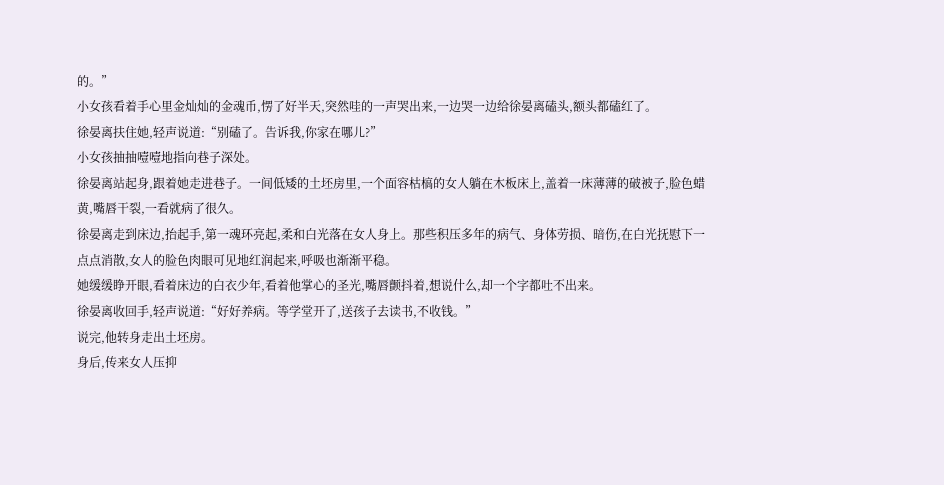的。”
小女孩看着手心里金灿灿的金魂币,愣了好半天,突然哇的一声哭出来,一边哭一边给徐晏离磕头,额头都磕红了。
徐晏离扶住她,轻声说道:“别磕了。告诉我,你家在哪儿?”
小女孩抽抽噎噎地指向巷子深处。
徐晏离站起身,跟着她走进巷子。一间低矮的土坯房里,一个面容枯槁的女人躺在木板床上,盖着一床薄薄的破被子,脸色蜡黄,嘴唇干裂,一看就病了很久。
徐晏离走到床边,抬起手,第一魂环亮起,柔和白光落在女人身上。那些积压多年的病气、身体劳损、暗伤,在白光抚慰下一点点消散,女人的脸色肉眼可见地红润起来,呼吸也渐渐平稳。
她缓缓睁开眼,看着床边的白衣少年,看着他掌心的圣光,嘴唇颤抖着,想说什么,却一个字都吐不出来。
徐晏离收回手,轻声说道:“好好养病。等学堂开了,送孩子去读书,不收钱。”
说完,他转身走出土坯房。
身后,传来女人压抑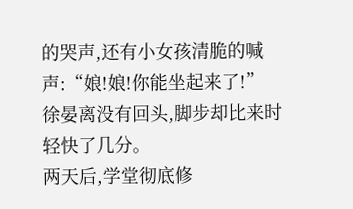的哭声,还有小女孩清脆的喊声:“娘!娘!你能坐起来了!”
徐晏离没有回头,脚步却比来时轻快了几分。
两天后,学堂彻底修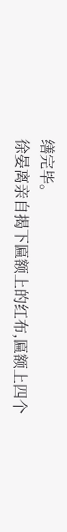缮完毕。
徐晏离亲自揭下匾额上的红布,匾额上四个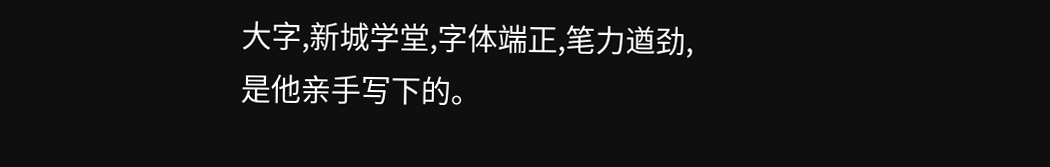大字,新城学堂,字体端正,笔力遒劲,是他亲手写下的。